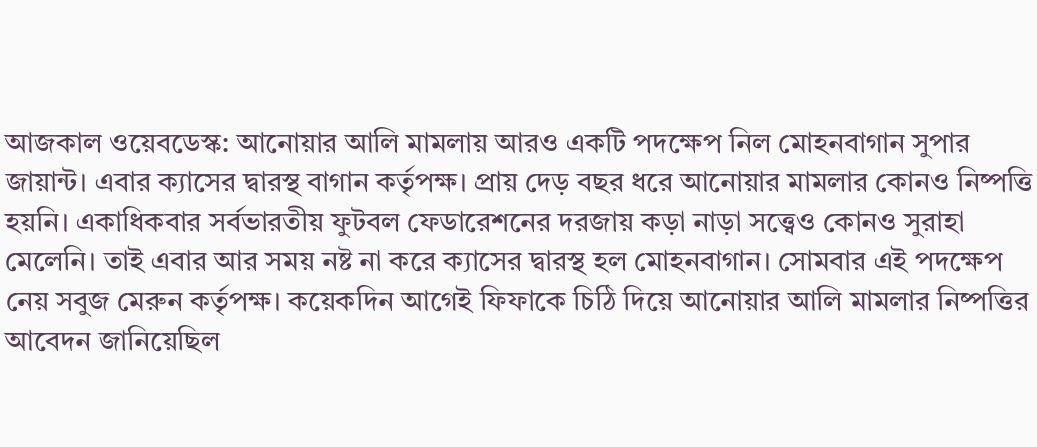আজকাল ওয়েবডেস্ক: আনোয়ার আলি মামলায় আরও একটি পদক্ষেপ নিল মোহনবাগান সুপার জায়ান্ট। এবার ক্যাসের দ্বারস্থ বাগান কর্তৃপক্ষ। প্রায় দেড় বছর ধরে আনোয়ার মামলার কোনও নিষ্পত্তি হয়নি। একাধিকবার সর্বভারতীয় ফুটবল ফেডারেশনের দরজায় কড়া নাড়া সত্ত্বেও কোনও সুরাহা মেলেনি। তাই এবার আর সময় নষ্ট না করে ক্যাসের দ্বারস্থ হল মোহনবাগান। সোমবার এই পদক্ষেপ নেয় সবুজ মেরুন কর্তৃপক্ষ। কয়েকদিন আগেই ফিফাকে চিঠি দিয়ে আনোয়ার আলি মামলার নিষ্পত্তির আবেদন জানিয়েছিল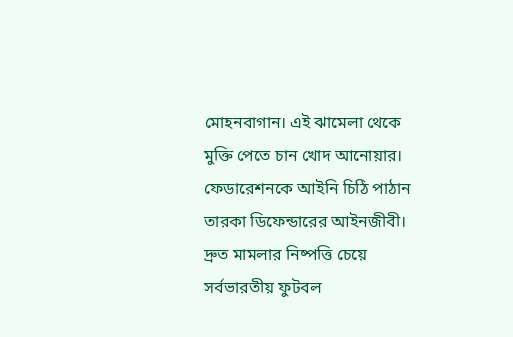মোহনবাগান। এই ঝামেলা থেকে মুক্তি পেতে চান খোদ আনোয়ার। ফেডারেশনকে আইনি চিঠি পাঠান তারকা ডিফেন্ডারের আইনজীবী। দ্রুত মামলার নিষ্পত্তি চেয়ে সর্বভারতীয় ফুটবল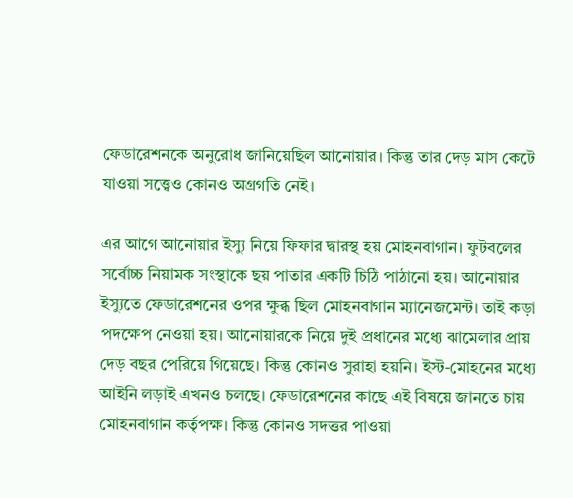ফেডারেশনকে অনুরোধ জানিয়েছিল আনোয়ার। কিন্তু তার দেড় মাস কেটে যাওয়া সত্ত্বেও কোনও অগ্রগতি নেই।

এর আগে আনোয়ার ইস্যু নিয়ে ফিফার দ্বারস্থ হয় মোহনবাগান। ফুটবলের সর্বোচ্চ নিয়ামক সংস্থাকে ছয় পাতার একটি চিঠি পাঠানো হয়। আনোয়ার ইস্যুতে ফেডারেশনের ওপর ক্ষুব্ধ ছিল মোহনবাগান ম্যানেজমেন্ট। তাই কড়া পদক্ষেপ নেওয়া হয়। আনোয়ারকে নিয়ে দুই প্রধানের মধ্যে ঝামেলার প্রায় দেড় বছর পেরিয়ে গিয়েছে। কিন্তু কোনও সুরাহা হয়নি। ইস্ট-মোহনের মধ্যে আইনি লড়াই এখনও চলছে। ফেডারেশনের কাছে এই বিষয়ে জানতে চায় মোহনবাগান কর্তৃপক্ষ। কিন্তু কোনও সদত্তর পাওয়া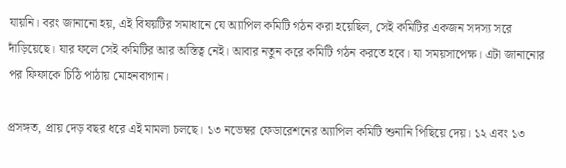যায়নি। বরং জানানো হয়, এই বিষয়টির সমাধানে যে অ্যাপিল কমিটি গঠন করা হয়েছিল, সেই কমিটির একজন সদস্য সরে দাঁড়িয়েছে। যার ফলে সেই কমিটির আর অস্তিত্ব নেই। আবার নতুন করে কমিটি গঠন করতে হবে। যা সময়সাপেক্ষ। এটা জানানোর পর ফিফাকে চিঠি পাঠায় মোহনবাগান।

প্রসঙ্গত, প্রায় দেড় বছর ধরে এই মামলা চলছে। ১৩ নভেম্বর ফেডারেশনের অ্যাপিল কমিটি শুনানি পিছিয়ে দেয়। ১২ এবং ১৩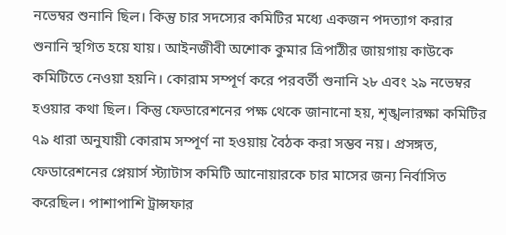নভেম্বর শুনানি ছিল। কিন্তু চার সদস্যের কমিটির মধ্যে একজন পদত্যাগ করার শুনানি স্থগিত হয়ে যায়। আইনজীবী অশোক কুমার ত্রিপাঠীর জায়গায় কাউকে কমিটিতে নেওয়া হয়নি। কোরাম সম্পূর্ণ করে পরবর্তী শুনানি ২৮ এবং ২৯ নভেম্বর হওয়ার কথা ছিল। কিন্তু ফেডারেশনের পক্ষ থেকে জানানো হয়, শৃঙ্খলারক্ষা কমিটির ৭৯ ধারা অনুযায়ী কোরাম সম্পূর্ণ না হওয়ায় বৈঠক করা সম্ভব নয়। প্রসঙ্গত, ফেডারেশনের প্লেয়ার্স স্ট্যাটাস কমিটি আনোয়ারকে চার মাসের জন্য নির্বাসিত করেছিল। পাশাপাশি ট্রান্সফার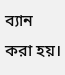ব্যান করা হয়।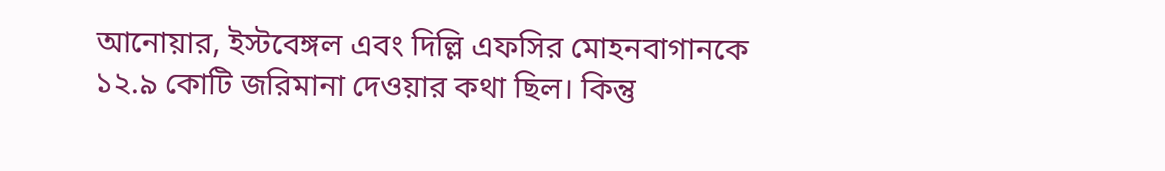আনোয়ার, ইস্টবেঙ্গল এবং দিল্লি এফসির মোহনবাগানকে ১২.৯ কোটি জরিমানা দেওয়ার কথা ছিল। কিন্তু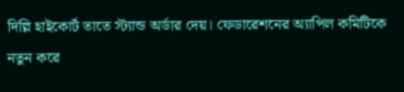দিল্লি হাইকোর্ট তাতে স্ট্যান্ড অর্ডার দেয়। ফেডারেশনের অ্যাপিল কমিটিকে নতুন করে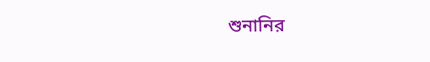শুনানির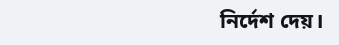নির্দেশ দেয়।